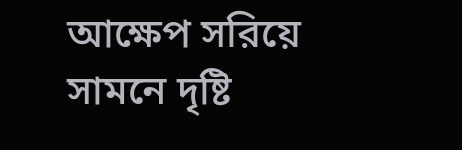আক্ষেপ সরিয়ে সামনে দৃষ্টি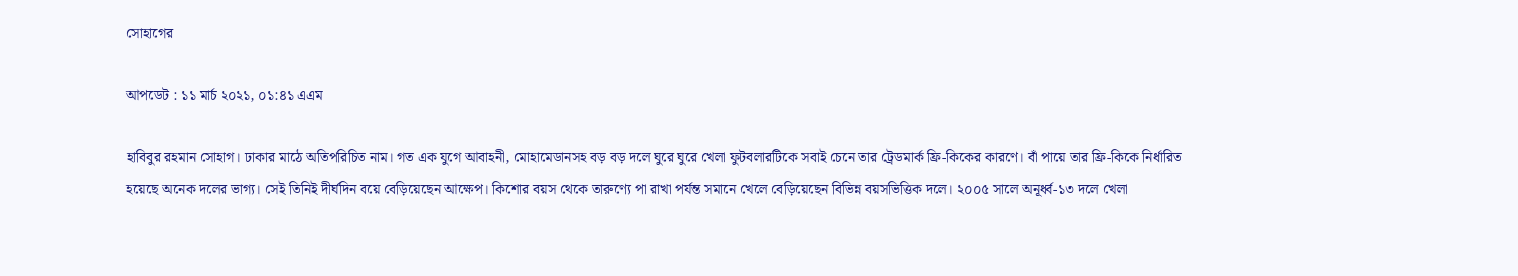সোহাগের

আপডেট : ১১ মার্চ ২০২১, ০১:৪১ এএম

হাবিবুর রহমান সোহাগ। ঢাকার মাঠে অতিপরিচিত নাম। গত এক যুগে আবাহনী, মোহামেডানসহ বড় বড় দলে ঘুরে ঘুরে খেলা ফুটবলারটিকে সবাই চেনে তার ট্রেডমার্ক ফ্রি-কিকের কারণে। বাঁ পায়ে তার ফ্রি-কিকে নির্ধারিত হয়েছে অনেক দলের ভাগ্য। সেই তিনিই দীর্ঘদিন বয়ে বেড়িয়েছেন আক্ষেপ। কিশোর বয়স থেকে তারুণ্যে পা রাখা পর্যন্ত সমানে খেলে বেড়িয়েছেন বিভিন্ন বয়সভিত্তিক দলে। ২০০৫ সালে অনূর্ধ্ব-১৩ দলে খেলা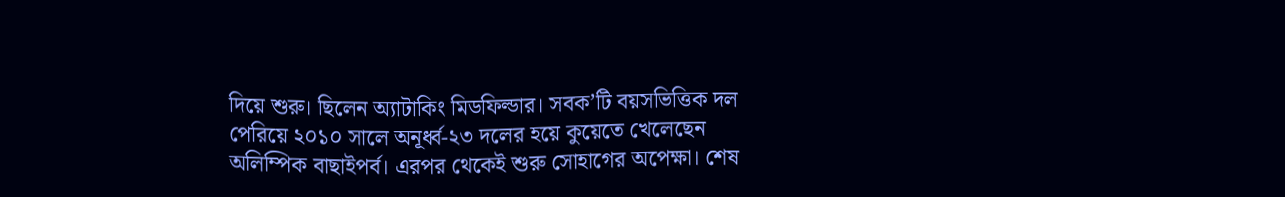দিয়ে শুরু। ছিলেন অ্যাটাকিং মিডফিল্ডার। সবক’টি বয়সভিত্তিক দল পেরিয়ে ২০১০ সালে অনূর্ধ্ব-২৩ দলের হয়ে কুয়েতে খেলেছেন অলিম্পিক বাছাইপর্ব। এরপর থেকেই শুরু সোহাগের অপেক্ষা। শেষ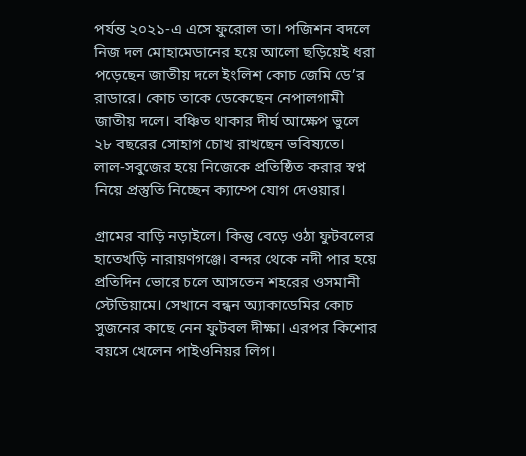পর্যন্ত ২০২১-এ এসে ফুরোল তা। পজিশন বদলে নিজ দল মোহামেডানের হয়ে আলো ছড়িয়েই ধরা পড়েছেন জাতীয় দলে ইংলিশ কোচ জেমি ডে’র রাডারে। কোচ তাকে ডেকেছেন নেপালগামী জাতীয় দলে। বঞ্চিত থাকার দীর্ঘ আক্ষেপ ভুলে ২৮ বছরের সোহাগ চোখ রাখছেন ভবিষ্যতে। লাল-সবুজের হয়ে নিজেকে প্রতিষ্ঠিত করার স্বপ্ন নিয়ে প্রস্তুতি নিচ্ছেন ক্যাম্পে যোগ দেওয়ার।

গ্রামের বাড়ি নড়াইলে। কিন্তু বেড়ে ওঠা ফুটবলের হাতেখড়ি নারায়ণগঞ্জে। বন্দর থেকে নদী পার হয়ে প্রতিদিন ভোরে চলে আসতেন শহরের ওসমানী স্টেডিয়ামে। সেখানে বন্ধন অ্যাকাডেমির কোচ সুজনের কাছে নেন ফুটবল দীক্ষা। এরপর কিশোর বয়সে খেলেন পাইওনিয়র লিগ।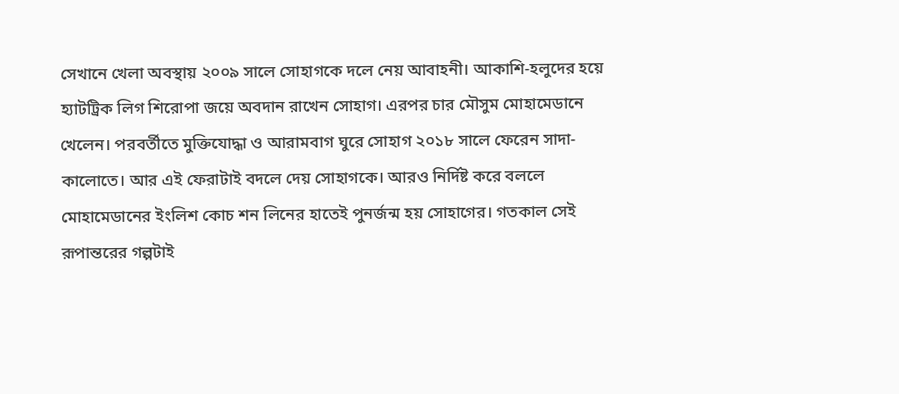সেখানে খেলা অবস্থায় ২০০৯ সালে সোহাগকে দলে নেয় আবাহনী। আকাশি-হলুদের হয়ে হ্যাটট্রিক লিগ শিরোপা জয়ে অবদান রাখেন সোহাগ। এরপর চার মৌসুম মোহামেডানে খেলেন। পরবর্তীতে মুক্তিযোদ্ধা ও আরামবাগ ঘুরে সোহাগ ২০১৮ সালে ফেরেন সাদা-কালোতে। আর এই ফেরাটাই বদলে দেয় সোহাগকে। আরও নির্দিষ্ট করে বললে মোহামেডানের ইংলিশ কোচ শন লিনের হাতেই পুনর্জন্ম হয় সোহাগের। গতকাল সেই রূপান্তরের গল্পটাই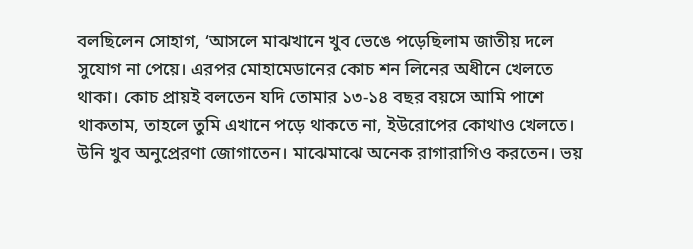বলছিলেন সোহাগ, ‘আসলে মাঝখানে খুব ভেঙে পড়েছিলাম জাতীয় দলে সুযোগ না পেয়ে। এরপর মোহামেডানের কোচ শন লিনের অধীনে খেলতে থাকা। কোচ প্রায়ই বলতেন যদি তোমার ১৩-১৪ বছর বয়সে আমি পাশে থাকতাম, তাহলে তুমি এখানে পড়ে থাকতে না, ইউরোপের কোথাও খেলতে। উনি খুব অনুপ্রেরণা জোগাতেন। মাঝেমাঝে অনেক রাগারাগিও করতেন। ভয়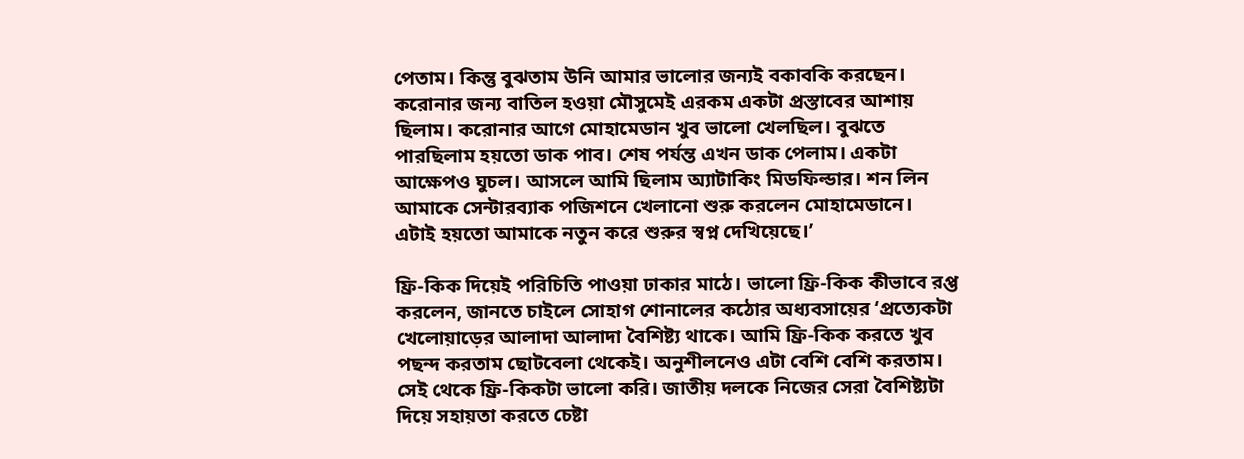পেতাম। কিন্তু বুঝতাম উনি আমার ভালোর জন্যই বকাবকি করছেন। করোনার জন্য বাতিল হওয়া মৌসুমেই এরকম একটা প্রস্তাবের আশায় ছিলাম। করোনার আগে মোহামেডান খুব ভালো খেলছিল। বুঝতে পারছিলাম হয়তো ডাক পাব। শেষ পর্যন্ত এখন ডাক পেলাম। একটা আক্ষেপও ঘুচল। আসলে আমি ছিলাম অ্যাটাকিং মিডফিল্ডার। শন লিন আমাকে সেন্টারব্যাক পজিশনে খেলানো শুরু করলেন মোহামেডানে। এটাই হয়তো আমাকে নতুন করে শুরুর স্বপ্ন দেখিয়েছে।’

ফ্রি-কিক দিয়েই পরিচিতি পাওয়া ঢাকার মাঠে। ভালো ফ্রি-কিক কীভাবে রপ্ত করলেন, জানতে চাইলে সোহাগ শোনালের কঠোর অধ্যবসায়ের ‘প্রত্যেকটা খেলোয়াড়ের আলাদা আলাদা বৈশিষ্ট্য থাকে। আমি ফ্রি-কিক করতে খুব পছন্দ করতাম ছোটবেলা থেকেই। অনুশীলনেও এটা বেশি বেশি করতাম। সেই থেকে ফ্রি-কিকটা ভালো করি। জাতীয় দলকে নিজের সেরা বৈশিষ্ট্যটা দিয়ে সহায়তা করতে চেষ্টা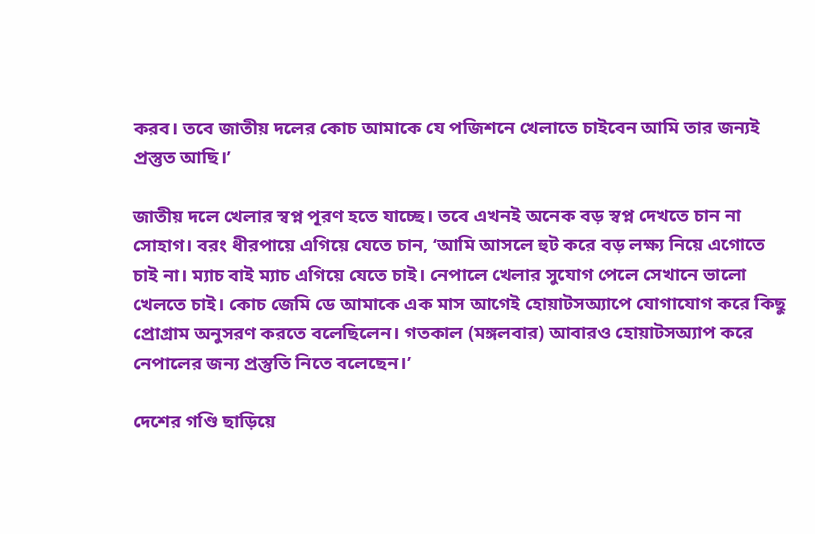করব। তবে জাতীয় দলের কোচ আমাকে যে পজিশনে খেলাতে চাইবেন আমি তার জন্যই প্রস্তুত আছি।’

জাতীয় দলে খেলার স্বপ্ন পূরণ হতে যাচ্ছে। তবে এখনই অনেক বড় স্বপ্ন দেখতে চান না সোহাগ। বরং ধীরপায়ে এগিয়ে যেতে চান, ‘আমি আসলে হুট করে বড় লক্ষ্য নিয়ে এগোতে চাই না। ম্যাচ বাই ম্যাচ এগিয়ে যেতে চাই। নেপালে খেলার সুযোগ পেলে সেখানে ভালো খেলতে চাই। কোচ জেমি ডে আমাকে এক মাস আগেই হোয়াটসঅ্যাপে যোগাযোগ করে কিছু প্রোগ্রাম অনুসরণ করতে বলেছিলেন। গতকাল (মঙ্গলবার) আবারও হোয়াটসঅ্যাপ করে নেপালের জন্য প্রস্তুতি নিতে বলেছেন।’

দেশের গণ্ডি ছাড়িয়ে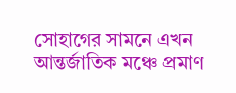সোহাগের সামনে এখন আন্তর্জাতিক মঞ্চে প্রমাণ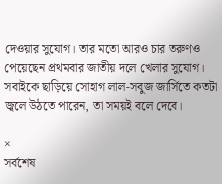দেওয়ার সুযোগ। তার মতো আরও চার তরুণও পেয়েছেন প্রথমবার জাতীয় দলে খেলার সুযোগ। সবাইকে ছাড়িয়ে সোহাগ লাল-সবুজ জার্সিতে কতটা জ্বলে উঠতে পারেন, তা সময়ই বলে দেবে।

×
সর্বশেষ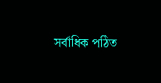সর্বাধিক পঠিত